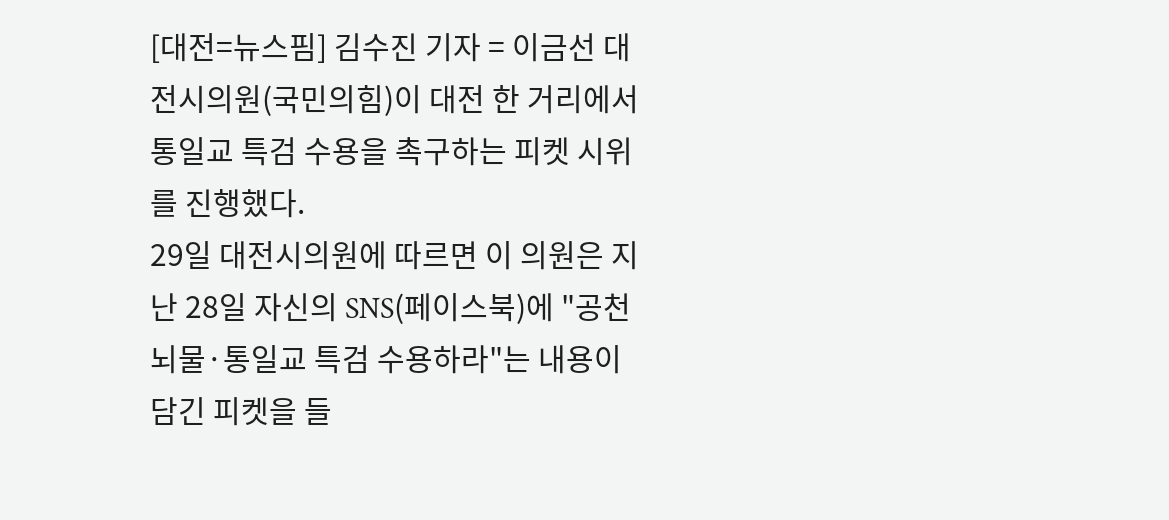[대전=뉴스핌] 김수진 기자 = 이금선 대전시의원(국민의힘)이 대전 한 거리에서 통일교 특검 수용을 촉구하는 피켓 시위를 진행했다.
29일 대전시의원에 따르면 이 의원은 지난 28일 자신의 SNS(페이스북)에 "공천뇌물·통일교 특검 수용하라"는 내용이 담긴 피켓을 들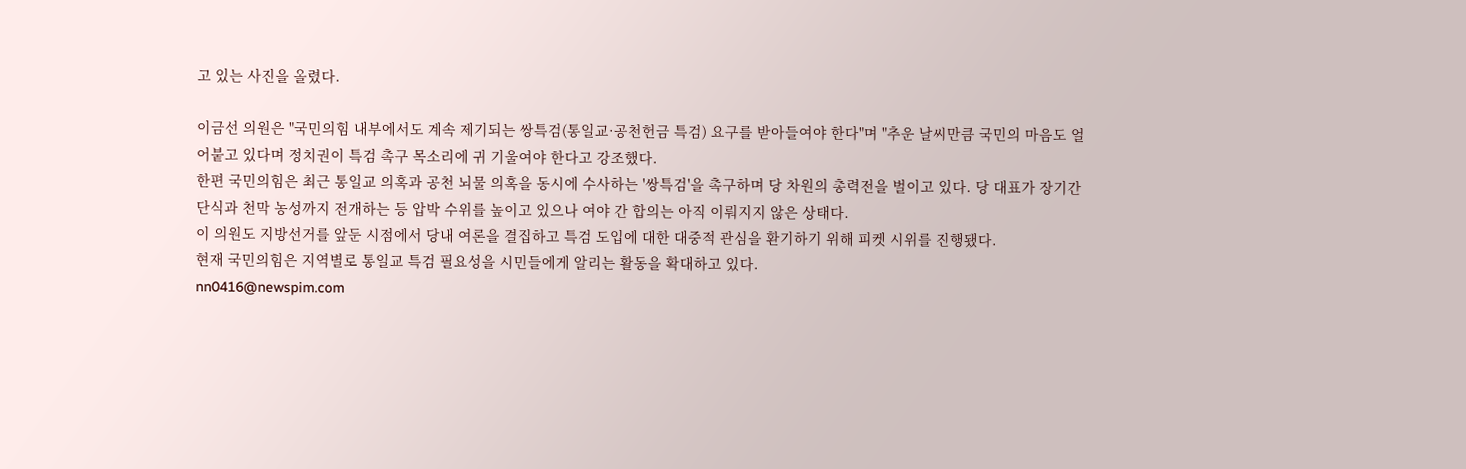고 있는 사진을 올렸다.

이금선 의원은 "국민의힘 내부에서도 계속 제기되는 쌍특검(통일교·공천헌금 특검) 요구를 받아들여야 한다"며 "추운 날씨만큼 국민의 마음도 얼어붙고 있다며 정치권이 특검 촉구 목소리에 귀 기울여야 한다고 강조했다.
한편 국민의힘은 최근 통일교 의혹과 공천 뇌물 의혹을 동시에 수사하는 '쌍특검'을 촉구하며 당 차원의 총력전을 벌이고 있다. 당 대표가 장기간 단식과 천막 농성까지 전개하는 등 압박 수위를 높이고 있으나 여야 간 합의는 아직 이뤄지지 않은 상태다.
이 의원도 지방선거를 앞둔 시점에서 당내 여론을 결집하고 특검 도입에 대한 대중적 관심을 환기하기 위해 피켓 시위를 진행됐다.
현재 국민의힘은 지역별로 통일교 특검 필요성을 시민들에게 알리는 활동을 확대하고 있다.
nn0416@newspim.com